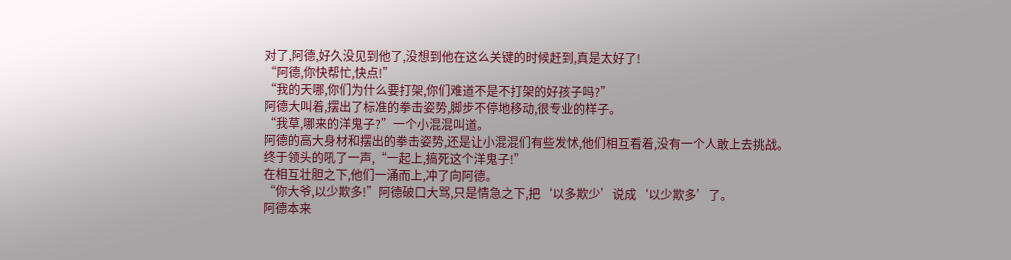对了,阿德,好久没见到他了,没想到他在这么关键的时候赶到,真是太好了!
“阿德,你快帮忙,快点!”
“我的天哪,你们为什么要打架,你们难道不是不打架的好孩子吗?”
阿德大叫着,摆出了标准的拳击姿势,脚步不停地移动,很专业的样子。
“我草,哪来的洋鬼子?”一个小混混叫道。
阿德的高大身材和摆出的拳击姿势,还是让小混混们有些发怵,他们相互看着,没有一个人敢上去挑战。
终于领头的吼了一声,“一起上,搞死这个洋鬼子!”
在相互壮胆之下,他们一涌而上,冲了向阿德。
“你大爷,以少欺多!”阿德破口大骂,只是情急之下,把‘以多欺少’说成‘以少欺多’了。
阿德本来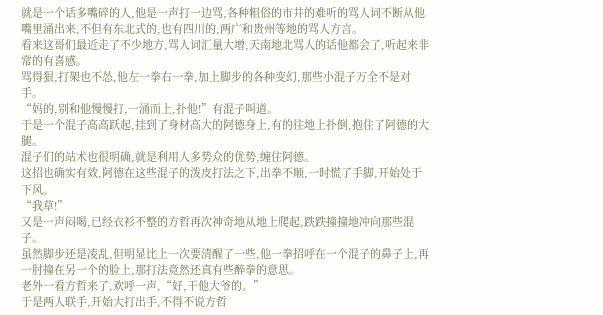就是一个话多嘴碎的人,他是一声打一边骂,各种粗俗的市井的难听的骂人词不断从他嘴里涌出来,不但有东北式的,也有四川的,两广和贵州等地的骂人方言。
看来这哥们最近走了不少地方,骂人词汇量大增,天南地北骂人的话他都会了,听起来非常的有喜感。
骂得狠,打架也不怂,他左一拳右一拳,加上脚步的各种变幻,那些小混子万全不是对手。
“妈的,别和他慢慢打,一涌而上,扑他!”有混子叫道。
于是一个混子高高跃起,挂到了身材高大的阿德身上,有的往地上扑倒,抱住了阿德的大腿。
混子们的站术也很明确,就是利用人多势众的优势,缠住阿德。
这招也确实有效,阿德在这些混子的泼皮打法之下,出拳不顺,一时慌了手脚,开始处于下风。
“我草!”
又是一声闷喝,已经衣衫不整的方哲再次神奇地从地上爬起,跌跌撞撞地冲向那些混子。
虽然脚步还是凌乱,但明显比上一次要清醒了一些,他一拳招呼在一个混子的鼻子上,再一肘撞在另一个的脸上,那打法竟然还真有些醉拳的意思。
老外一看方哲来了,欢呼一声,“好,干他大爷的。”
于是两人联手,开始大打出手,不得不说方哲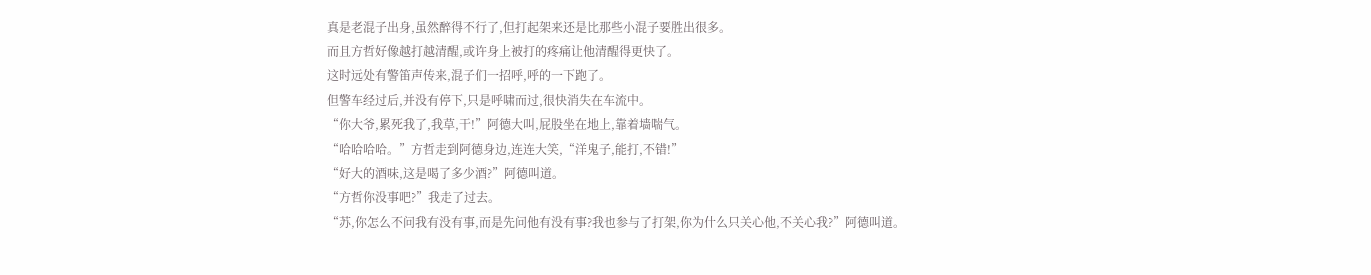真是老混子出身,虽然醉得不行了,但打起架来还是比那些小混子要胜出很多。
而且方哲好像越打越清醒,或许身上被打的疼痛让他清醒得更快了。
这时远处有警笛声传来,混子们一招呼,呼的一下跑了。
但警车经过后,并没有停下,只是呼啸而过,很快消失在车流中。
“你大爷,累死我了,我草,干!”阿德大叫,屁股坐在地上,靠着墙喘气。
“哈哈哈哈。”方哲走到阿德身边,连连大笑,“洋鬼子,能打,不错!”
“好大的酒味,这是喝了多少酒?”阿德叫道。
“方哲你没事吧?”我走了过去。
“苏,你怎么不问我有没有事,而是先问他有没有事?我也参与了打架,你为什么只关心他,不关心我?”阿德叫道。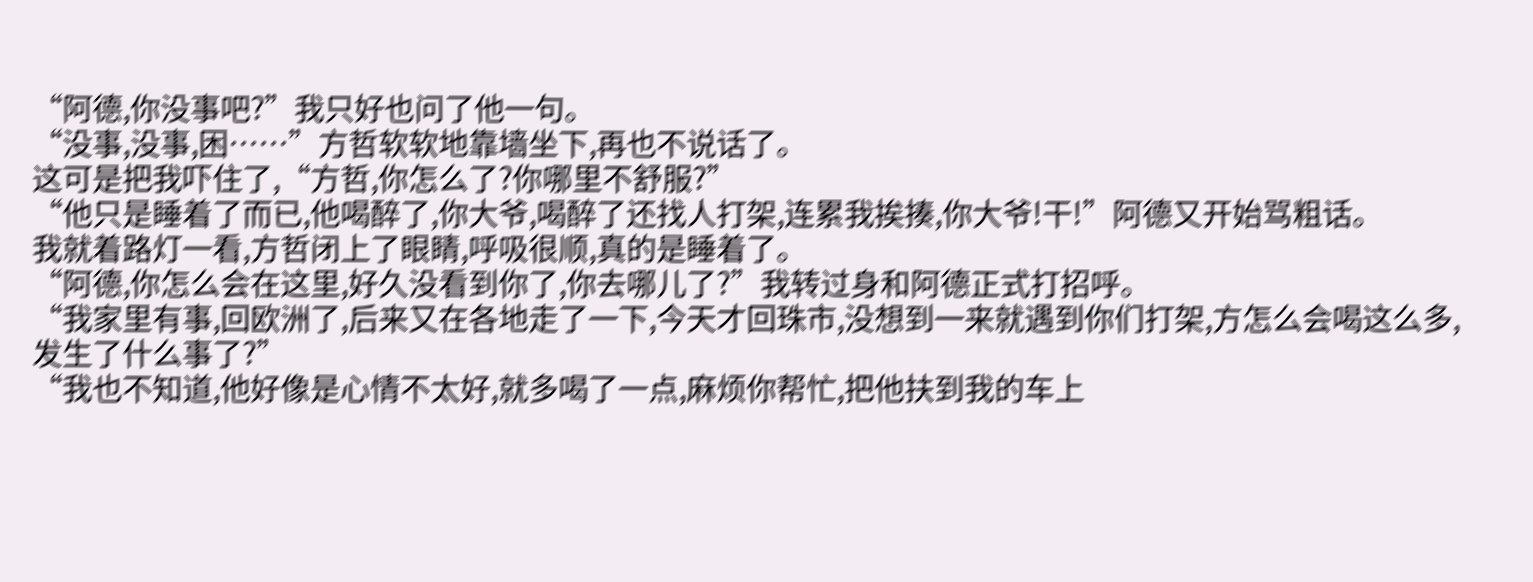“阿德,你没事吧?”我只好也问了他一句。
“没事,没事,困……”方哲软软地靠墙坐下,再也不说话了。
这可是把我吓住了,“方哲,你怎么了?你哪里不舒服?”
“他只是睡着了而已,他喝醉了,你大爷,喝醉了还找人打架,连累我挨揍,你大爷!干!”阿德又开始骂粗话。
我就着路灯一看,方哲闭上了眼睛,呼吸很顺,真的是睡着了。
“阿德,你怎么会在这里,好久没看到你了,你去哪儿了?”我转过身和阿德正式打招呼。
“我家里有事,回欧洲了,后来又在各地走了一下,今天才回珠市,没想到一来就遇到你们打架,方怎么会喝这么多,发生了什么事了?”
“我也不知道,他好像是心情不太好,就多喝了一点,麻烦你帮忙,把他扶到我的车上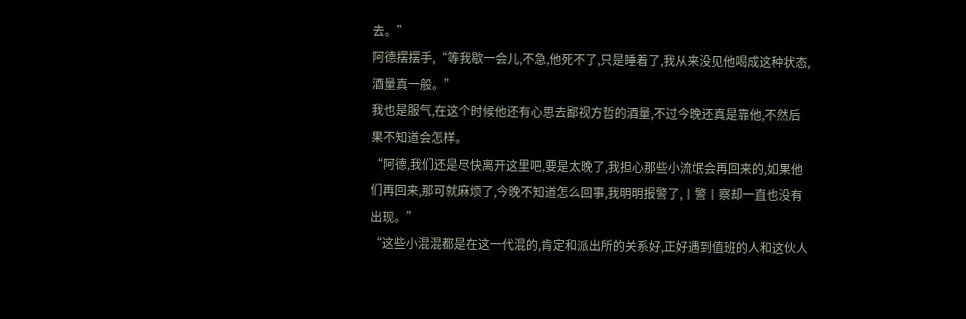去。”
阿德摆摆手,“等我歇一会儿,不急,他死不了,只是睡着了,我从来没见他喝成这种状态,酒量真一般。”
我也是服气,在这个时候他还有心思去鄙视方哲的酒量,不过今晚还真是靠他,不然后果不知道会怎样。
“阿德,我们还是尽快离开这里吧,要是太晚了,我担心那些小流氓会再回来的,如果他们再回来,那可就麻烦了,今晚不知道怎么回事,我明明报警了,丨警丨察却一直也没有出现。”
“这些小混混都是在这一代混的,肯定和派出所的关系好,正好遇到值班的人和这伙人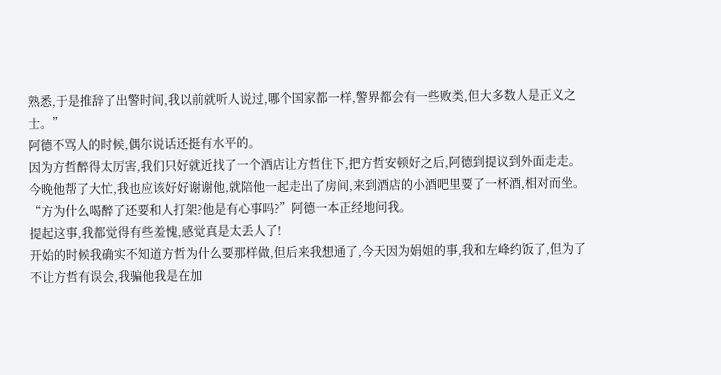熟悉,于是推辞了出警时间,我以前就听人说过,哪个国家都一样,警界都会有一些败类,但大多数人是正义之士。”
阿德不骂人的时候,偶尔说话还挺有水平的。
因为方哲醉得太厉害,我们只好就近找了一个酒店让方哲住下,把方哲安顿好之后,阿德到提议到外面走走。
今晚他帮了大忙,我也应该好好谢谢他,就陪他一起走出了房间,来到酒店的小酒吧里要了一杯酒,相对而坐。
“方为什么喝醉了还要和人打架?他是有心事吗?”阿德一本正经地问我。
提起这事,我都觉得有些羞愧,感觉真是太丢人了!
开始的时候我确实不知道方哲为什么要那样做,但后来我想通了,今天因为娟姐的事,我和左峰约饭了,但为了不让方哲有误会,我骗他我是在加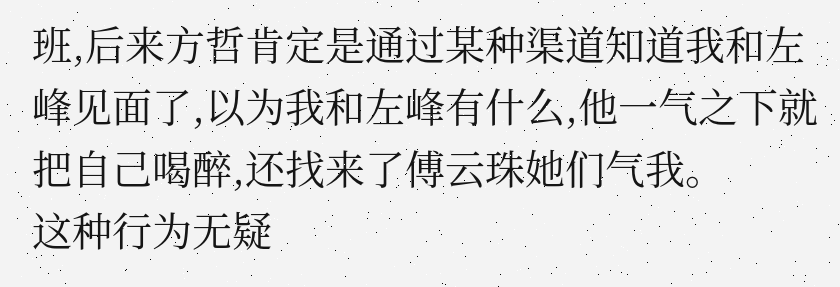班,后来方哲肯定是通过某种渠道知道我和左峰见面了,以为我和左峰有什么,他一气之下就把自己喝醉,还找来了傅云珠她们气我。
这种行为无疑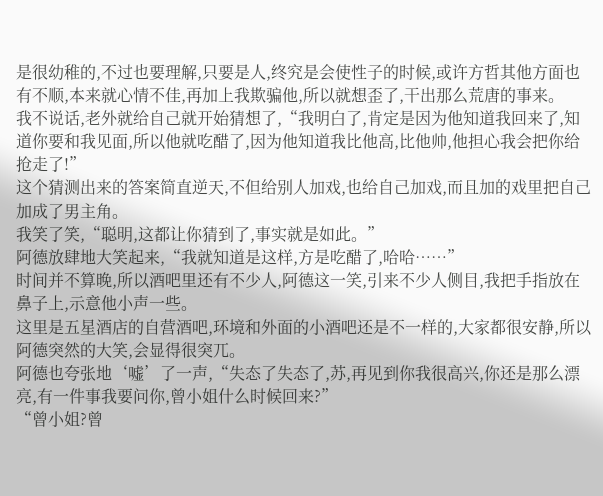是很幼稚的,不过也要理解,只要是人,终究是会使性子的时候,或许方哲其他方面也有不顺,本来就心情不佳,再加上我欺骗他,所以就想歪了,干出那么荒唐的事来。
我不说话,老外就给自己就开始猜想了,“我明白了,肯定是因为他知道我回来了,知道你要和我见面,所以他就吃醋了,因为他知道我比他高,比他帅,他担心我会把你给抢走了!”
这个猜测出来的答案简直逆天,不但给别人加戏,也给自己加戏,而且加的戏里把自己加成了男主角。
我笑了笑,“聪明,这都让你猜到了,事实就是如此。”
阿德放肆地大笑起来,“我就知道是这样,方是吃醋了,哈哈……”
时间并不算晚,所以酒吧里还有不少人,阿德这一笑,引来不少人侧目,我把手指放在鼻子上,示意他小声一些。
这里是五星酒店的自营酒吧,环境和外面的小酒吧还是不一样的,大家都很安静,所以阿德突然的大笑,会显得很突兀。
阿德也夸张地‘嘘’了一声,“失态了失态了,苏,再见到你我很高兴,你还是那么漂亮,有一件事我要问你,曾小姐什么时候回来?”
“曾小姐?曾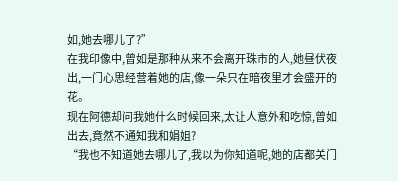如,她去哪儿了?”
在我印像中,曾如是那种从来不会离开珠市的人,她昼伏夜出,一门心思经营着她的店,像一朵只在暗夜里才会盛开的花。
现在阿德却问我她什么时候回来,太让人意外和吃惊,曾如出去,竟然不通知我和娟姐?
“我也不知道她去哪儿了,我以为你知道呢,她的店都关门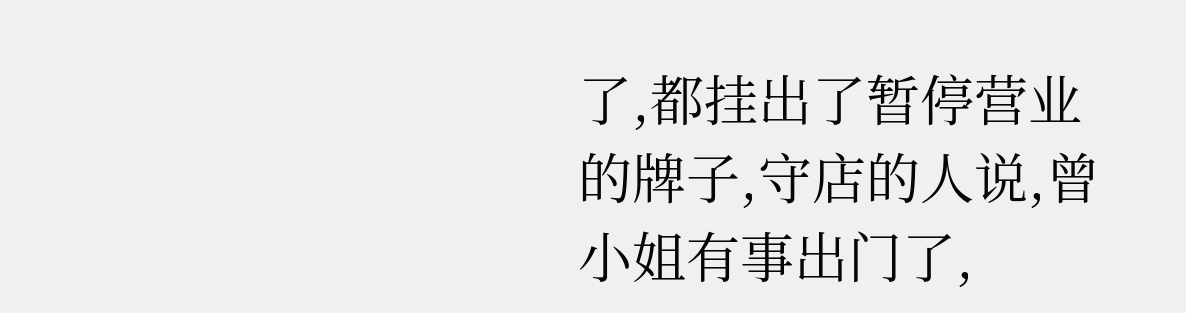了,都挂出了暂停营业的牌子,守店的人说,曾小姐有事出门了,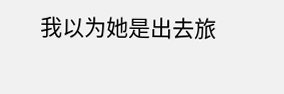我以为她是出去旅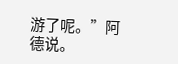游了呢。”阿德说。